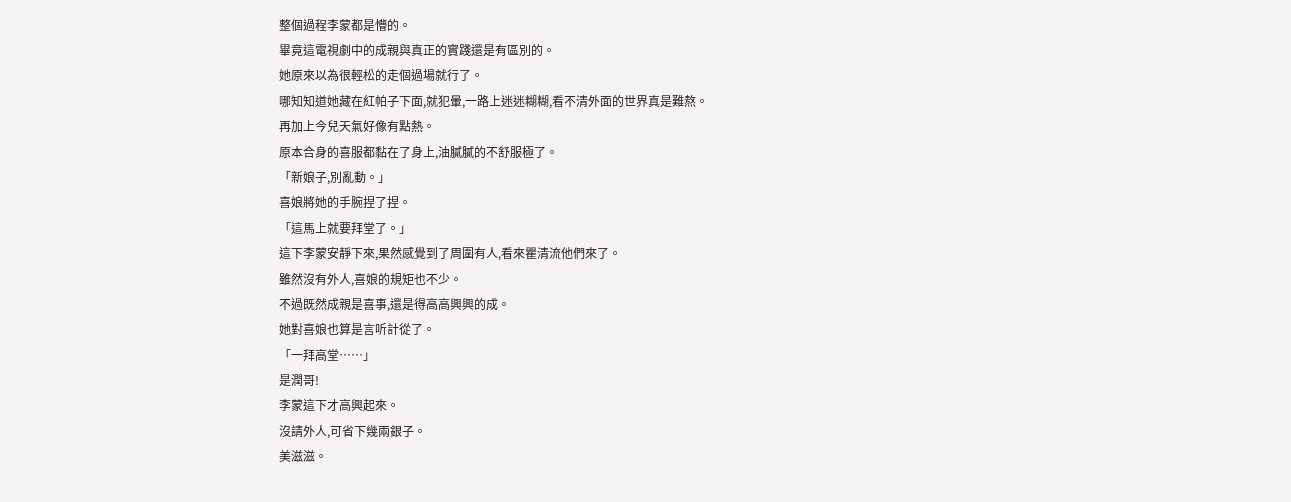整個過程李蒙都是懵的。
畢竟這電視劇中的成親與真正的實踐還是有區別的。
她原來以為很輕松的走個過場就行了。
哪知知道她藏在紅帕子下面,就犯暈,一路上迷迷糊糊,看不清外面的世界真是難熬。
再加上今兒天氣好像有點熱。
原本合身的喜服都黏在了身上,油膩膩的不舒服極了。
「新娘子,別亂動。」
喜娘將她的手腕捏了捏。
「這馬上就要拜堂了。」
這下李蒙安靜下來,果然感覺到了周圍有人,看來瞿清流他們來了。
雖然沒有外人,喜娘的規矩也不少。
不過既然成親是喜事,還是得高高興興的成。
她對喜娘也算是言听計從了。
「一拜高堂……」
是潤哥!
李蒙這下才高興起來。
沒請外人,可省下幾兩銀子。
美滋滋。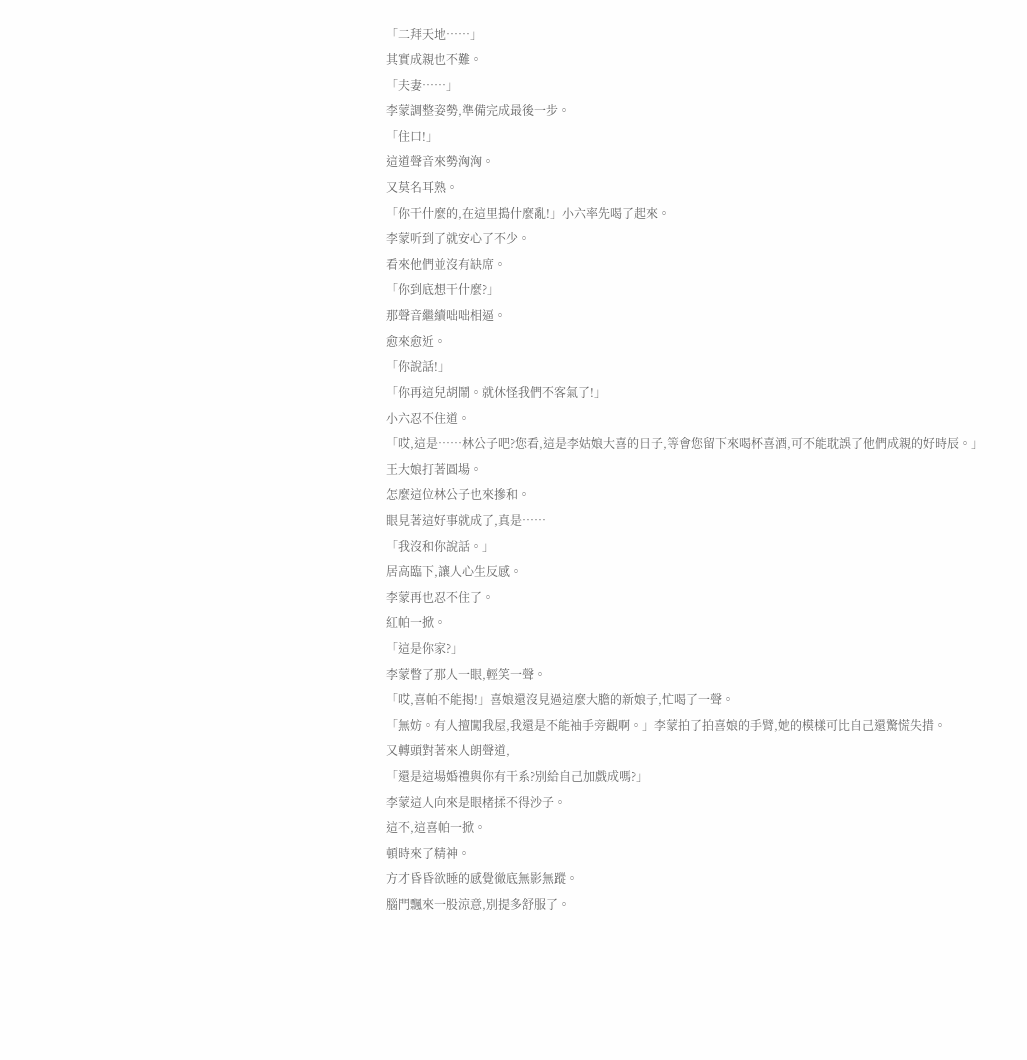「二拜天地……」
其實成親也不難。
「夫妻……」
李蒙調整姿勢,準備完成最後一步。
「住口!」
這道聲音來勢洶洶。
又莫名耳熟。
「你干什麼的,在這里搗什麼亂!」小六率先喝了起來。
李蒙听到了就安心了不少。
看來他們並沒有缺席。
「你到底想干什麼?」
那聲音繼續咄咄相逼。
愈來愈近。
「你說話!」
「你再這兒胡鬧。就休怪我們不客氣了!」
小六忍不住道。
「哎,這是……林公子吧?您看,這是李姑娘大喜的日子,等會您留下來喝杯喜酒,可不能耽誤了他們成親的好時辰。」
王大娘打著圓場。
怎麼這位林公子也來摻和。
眼見著這好事就成了,真是……
「我沒和你說話。」
居高臨下,讓人心生反感。
李蒙再也忍不住了。
紅帕一掀。
「這是你家?」
李蒙瞥了那人一眼,輕笑一聲。
「哎,喜帕不能揭!」喜娘還沒見過這麼大膽的新娘子,忙喝了一聲。
「無妨。有人擅闖我屋,我還是不能袖手旁觀啊。」李蒙拍了拍喜娘的手臂,她的模樣可比自己還驚慌失措。
又轉頭對著來人朗聲道,
「還是這場婚禮與你有干系?別給自己加戲成嗎?」
李蒙這人向來是眼楮揉不得沙子。
這不,這喜帕一掀。
頓時來了精神。
方才昏昏欲睡的感覺徹底無影無蹤。
腦門飄來一股涼意,別提多舒服了。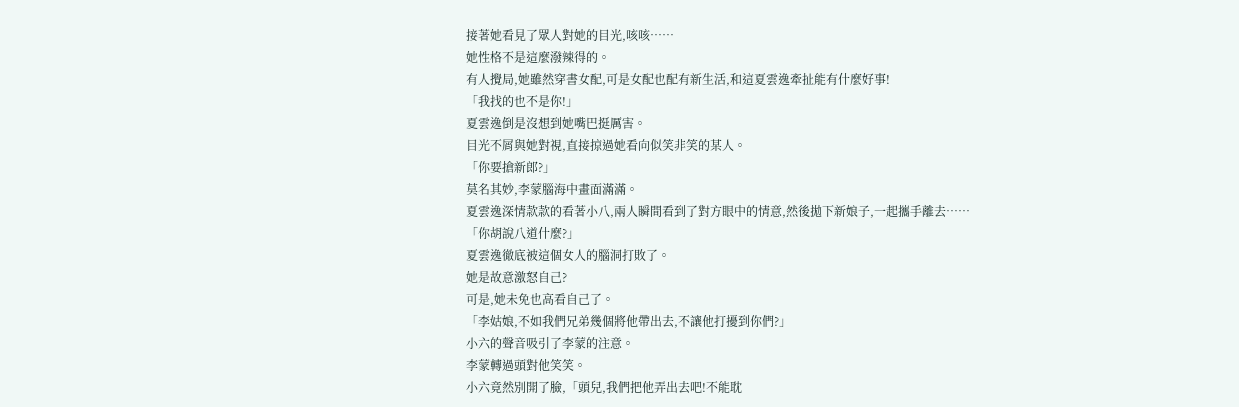接著她看見了眾人對她的目光,咳咳……
她性格不是這麼潑辣得的。
有人攪局,她雖然穿書女配,可是女配也配有新生活,和這夏雲逸牽扯能有什麼好事!
「我找的也不是你!」
夏雲逸倒是沒想到她嘴巴挺厲害。
目光不屑與她對視,直接掠過她看向似笑非笑的某人。
「你要搶新郎?」
莫名其妙,李蒙腦海中畫面滿滿。
夏雲逸深情款款的看著小八,兩人瞬間看到了對方眼中的情意,然後拋下新娘子,一起攜手離去……
「你胡說八道什麼?」
夏雲逸徹底被這個女人的腦洞打敗了。
她是故意激怒自己?
可是,她未免也高看自己了。
「李姑娘,不如我們兄弟幾個將他帶出去,不讓他打擾到你們?」
小六的聲音吸引了李蒙的注意。
李蒙轉過頭對他笑笑。
小六竟然別開了臉,「頭兒,我們把他弄出去吧!不能耽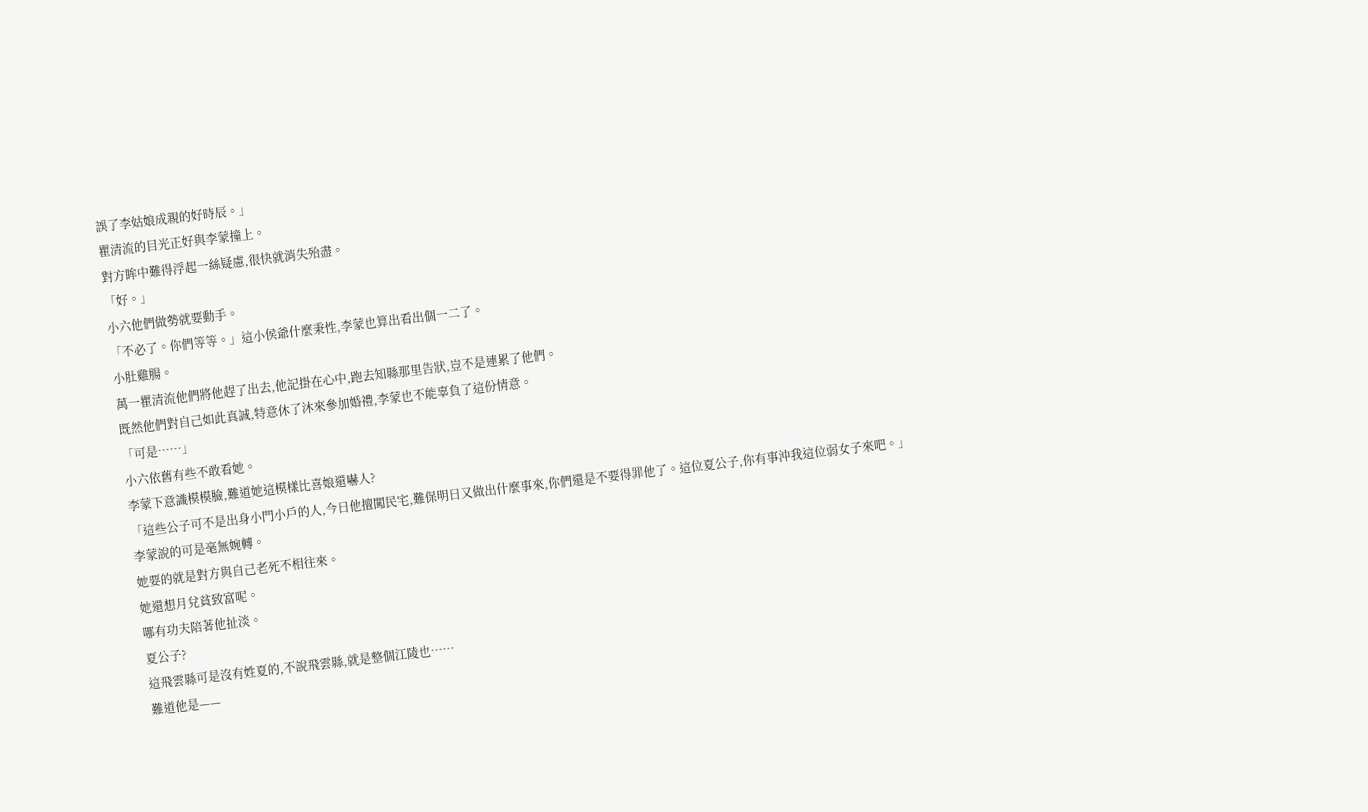誤了李姑娘成親的好時辰。」
瞿清流的目光正好與李蒙撞上。
對方眸中難得浮起一絲疑慮,很快就消失殆盡。
「好。」
小六他們做勢就要動手。
「不必了。你們等等。」這小侯爺什麼秉性,李蒙也算出看出個一二了。
小肚雞腸。
萬一瞿清流他們將他趕了出去,他記掛在心中,跑去知縣那里告狀,豈不是連累了他們。
既然他們對自己如此真誠,特意休了沐來參加婚禮,李蒙也不能辜負了這份情意。
「可是……」
小六依舊有些不敢看她。
李蒙下意識模模臉,難道她這模樣比喜娘還嚇人?
「這些公子可不是出身小門小戶的人,今日他擅闖民宅,難保明日又做出什麼事來,你們還是不要得罪他了。這位夏公子,你有事沖我這位弱女子來吧。」
李蒙說的可是毫無婉轉。
她要的就是對方與自己老死不相往來。
她還想月兌貧致富呢。
哪有功夫陪著他扯淡。
夏公子?
這飛雲縣可是沒有姓夏的,不說飛雲縣,就是整個江陵也……
難道他是——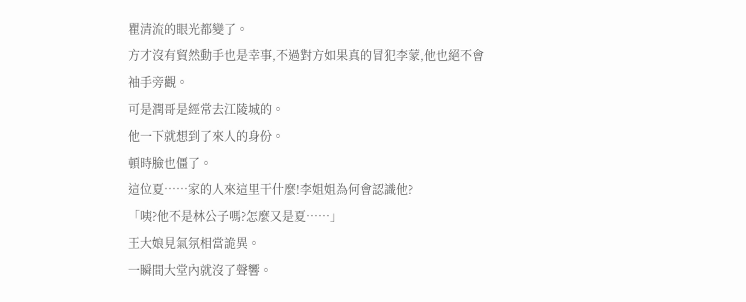瞿清流的眼光都變了。
方才沒有貿然動手也是幸事,不過對方如果真的冒犯李蒙,他也絕不會袖手旁觀。
可是潤哥是經常去江陵城的。
他一下就想到了來人的身份。
頓時臉也僵了。
這位夏……家的人來這里干什麼!李姐姐為何會認識他?
「咦?他不是林公子嗎?怎麼又是夏……」
王大娘見氣氛相當詭異。
一瞬間大堂內就沒了聲響。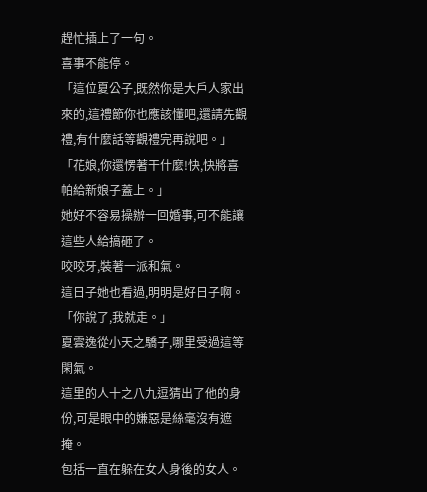趕忙插上了一句。
喜事不能停。
「這位夏公子,既然你是大戶人家出來的,這禮節你也應該懂吧,還請先觀禮,有什麼話等觀禮完再說吧。」
「花娘,你還愣著干什麼!快,快將喜帕給新娘子蓋上。」
她好不容易操辦一回婚事,可不能讓這些人給搞砸了。
咬咬牙,裝著一派和氣。
這日子她也看過,明明是好日子啊。
「你說了,我就走。」
夏雲逸從小天之驕子,哪里受過這等閑氣。
這里的人十之八九逗猜出了他的身份,可是眼中的嫌惡是絲毫沒有遮掩。
包括一直在躲在女人身後的女人。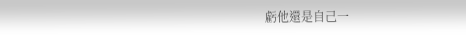虧他還是自己一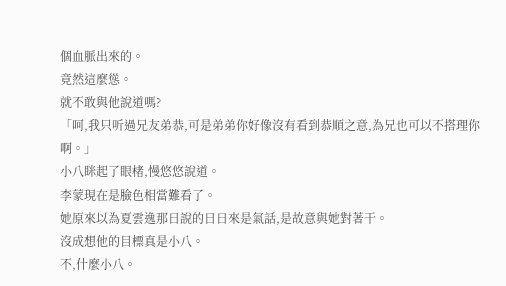個血脈出來的。
竟然這麼慫。
就不敢與他說道嗎?
「呵,我只听過兄友弟恭,可是弟弟你好像沒有看到恭順之意,為兄也可以不搭理你啊。」
小八眯起了眼楮,慢悠悠說道。
李蒙現在是臉色相當難看了。
她原來以為夏雲逸那日說的日日來是氣話,是故意與她對著干。
沒成想他的目標真是小八。
不,什麼小八。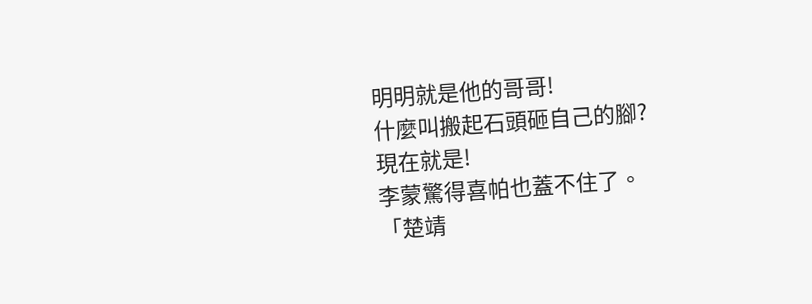明明就是他的哥哥!
什麼叫搬起石頭砸自己的腳?
現在就是!
李蒙驚得喜帕也蓋不住了。
「楚靖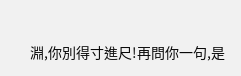淵,你別得寸進尺!再問你一句,是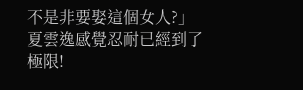不是非要娶這個女人?」
夏雲逸感覺忍耐已經到了極限!